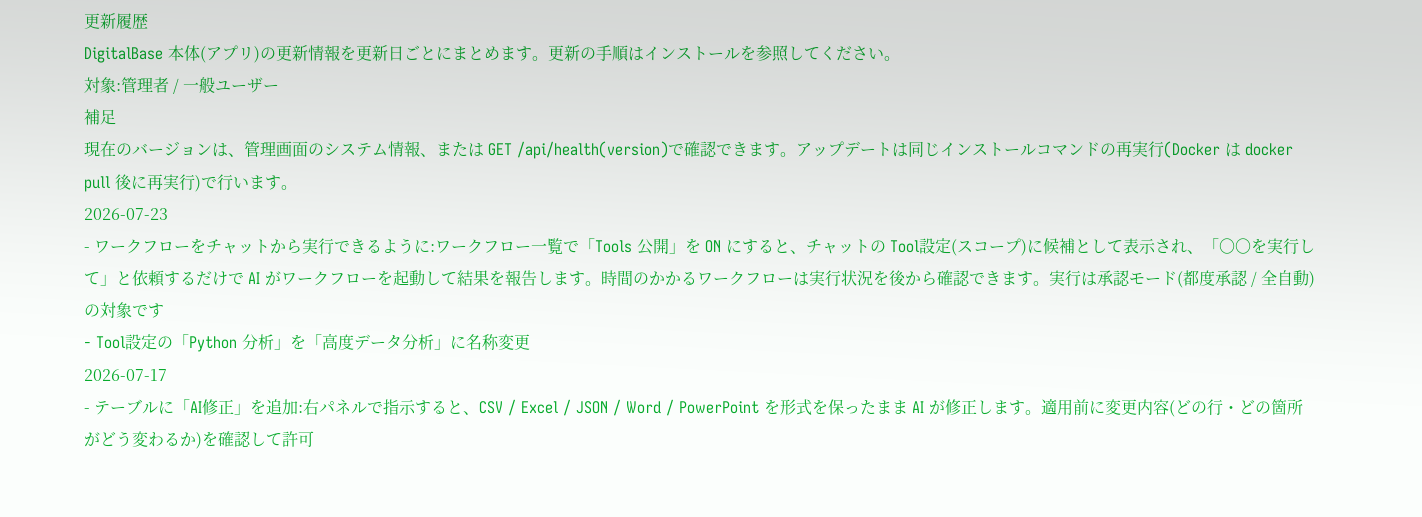更新履歴
DigitalBase 本体(アプリ)の更新情報を更新日ごとにまとめます。更新の手順はインストールを参照してください。
対象:管理者 / 一般ユーザー
補足
現在のバージョンは、管理画面のシステム情報、または GET /api/health(version)で確認できます。アップデートは同じインストールコマンドの再実行(Docker は docker pull 後に再実行)で行います。
2026-07-23
- ワークフローをチャットから実行できるように:ワークフロー一覧で「Tools 公開」を ON にすると、チャットの Tool設定(スコープ)に候補として表示され、「〇〇を実行して」と依頼するだけで AI がワークフローを起動して結果を報告します。時間のかかるワークフローは実行状況を後から確認できます。実行は承認モード(都度承認 / 全自動)の対象です
- Tool設定の「Python 分析」を「高度データ分析」に名称変更
2026-07-17
- テーブルに「AI修正」を追加:右パネルで指示すると、CSV / Excel / JSON / Word / PowerPoint を形式を保ったまま AI が修正します。適用前に変更内容(どの行・どの箇所がどう変わるか)を確認して許可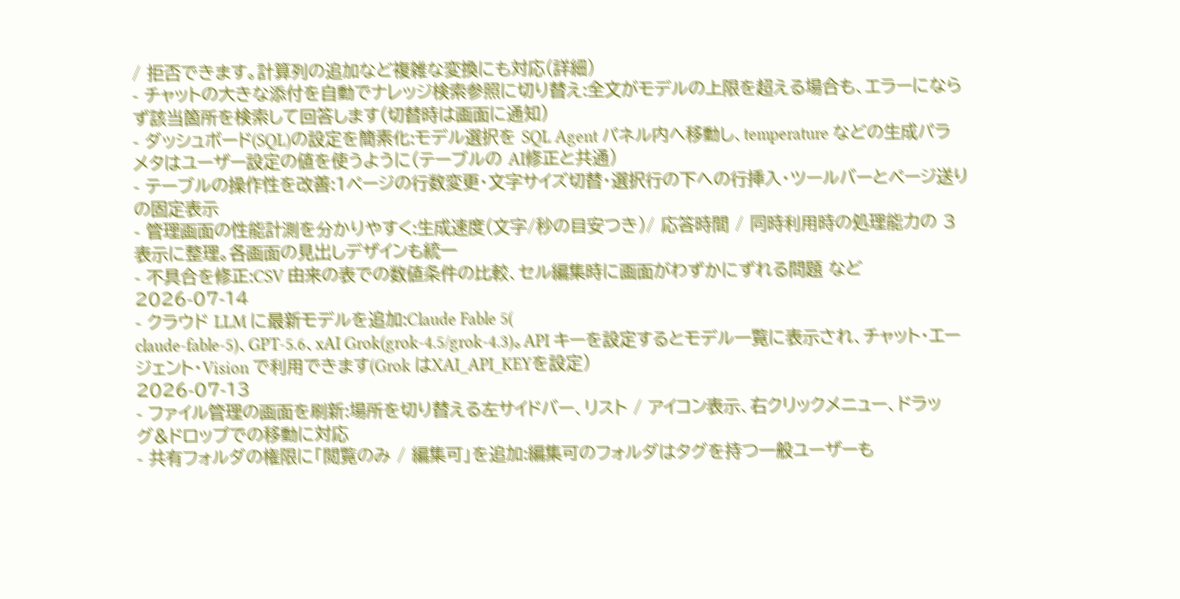/ 拒否できます。計算列の追加など複雑な変換にも対応(詳細)
- チャットの大きな添付を自動でナレッジ検索参照に切り替え:全文がモデルの上限を超える場合も、エラーにならず該当箇所を検索して回答します(切替時は画面に通知)
- ダッシュボード(SQL)の設定を簡素化:モデル選択を SQL Agent パネル内へ移動し、temperature などの生成パラメタはユーザー設定の値を使うように(テーブルの AI修正と共通)
- テーブルの操作性を改善:1ページの行数変更・文字サイズ切替・選択行の下への行挿入・ツールバーとページ送りの固定表示
- 管理画面の性能計測を分かりやすく:生成速度(文字/秒の目安つき)/ 応答時間 / 同時利用時の処理能力の 3 表示に整理。各画面の見出しデザインも統一
- 不具合を修正:CSV 由来の表での数値条件の比較、セル編集時に画面がわずかにずれる問題 など
2026-07-14
- クラウド LLM に最新モデルを追加:Claude Fable 5(
claude-fable-5)、GPT-5.6、xAI Grok(grok-4.5/grok-4.3)。API キーを設定するとモデル一覧に表示され、チャット・エージェント・Vision で利用できます(Grok はXAI_API_KEYを設定)
2026-07-13
- ファイル管理の画面を刷新:場所を切り替える左サイドバー、リスト / アイコン表示、右クリックメニュー、ドラッグ&ドロップでの移動に対応
- 共有フォルダの権限に「閲覧のみ / 編集可」を追加:編集可のフォルダはタグを持つ一般ユーザーも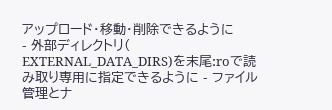アップロード・移動・削除できるように
- 外部ディレクトリ(
EXTERNAL_DATA_DIRS)を末尾:roで読み取り専用に指定できるように - ファイル管理とナ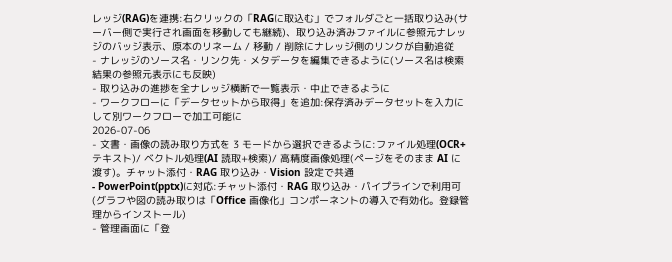レッジ(RAG)を連携:右クリックの「RAGに取込む」でフォルダごと一括取り込み(サーバー側で実行され画面を移動しても継続)、取り込み済みファイルに参照元ナレッジのバッジ表示、原本のリネーム / 移動 / 削除にナレッジ側のリンクが自動追従
- ナレッジのソース名・リンク先・メタデータを編集できるように(ソース名は検索結果の参照元表示にも反映)
- 取り込みの進捗を全ナレッジ横断で一覧表示・中止できるように
- ワークフローに「データセットから取得」を追加:保存済みデータセットを入力にして別ワークフローで加工可能に
2026-07-06
- 文書・画像の読み取り方式を 3 モードから選択できるように:ファイル処理(OCR+テキスト)/ ベクトル処理(AI 読取+検索)/ 高精度画像処理(ページをそのまま AI に渡す)。チャット添付・RAG 取り込み・Vision 設定で共通
- PowerPoint(pptx)に対応:チャット添付・RAG 取り込み・パイプラインで利用可(グラフや図の読み取りは「Office 画像化」コンポーネントの導入で有効化。登録管理からインストール)
- 管理画面に「登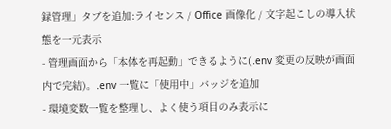録管理」タブを追加:ライセンス / Office 画像化 / 文字起こしの導入状態を一元表示
- 管理画面から「本体を再起動」できるように(.env 変更の反映が画面内で完結)。.env 一覧に「使用中」バッジを追加
- 環境変数一覧を整理し、よく使う項目のみ表示に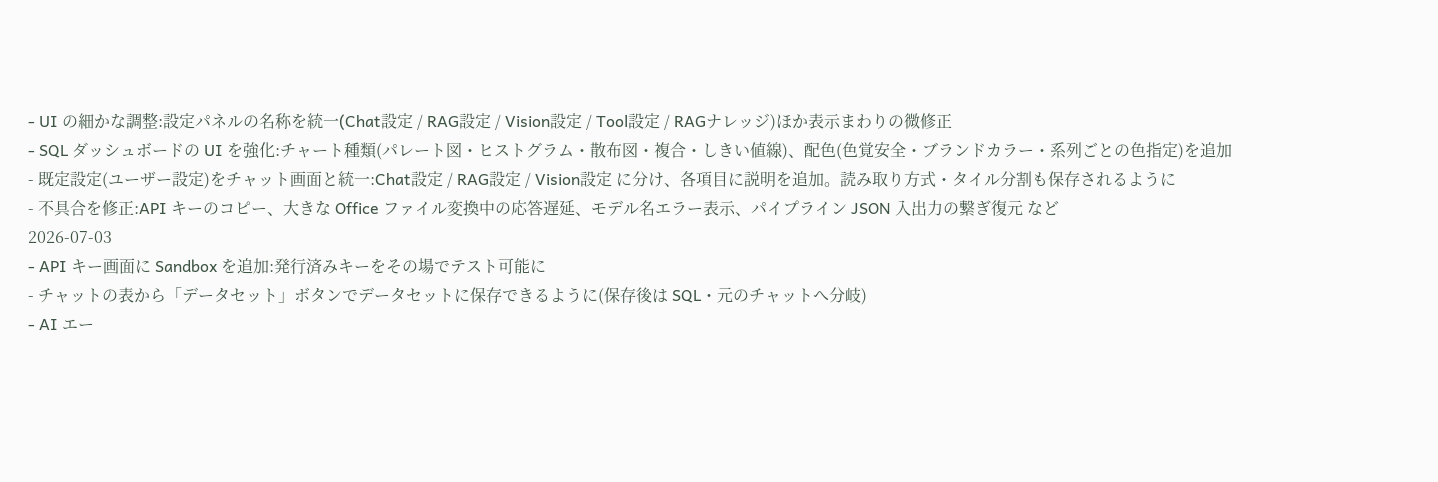- UI の細かな調整:設定パネルの名称を統一(Chat設定 / RAG設定 / Vision設定 / Tool設定 / RAGナレッジ)ほか表示まわりの微修正
- SQL ダッシュボードの UI を強化:チャート種類(パレート図・ヒストグラム・散布図・複合・しきい値線)、配色(色覚安全・ブランドカラー・系列ごとの色指定)を追加
- 既定設定(ユーザー設定)をチャット画面と統一:Chat設定 / RAG設定 / Vision設定 に分け、各項目に説明を追加。読み取り方式・タイル分割も保存されるように
- 不具合を修正:API キーのコピー、大きな Office ファイル変換中の応答遅延、モデル名エラー表示、パイプライン JSON 入出力の繋ぎ復元 など
2026-07-03
- API キー画面に Sandbox を追加:発行済みキーをその場でテスト可能に
- チャットの表から「データセット」ボタンでデータセットに保存できるように(保存後は SQL・元のチャットへ分岐)
- AI エー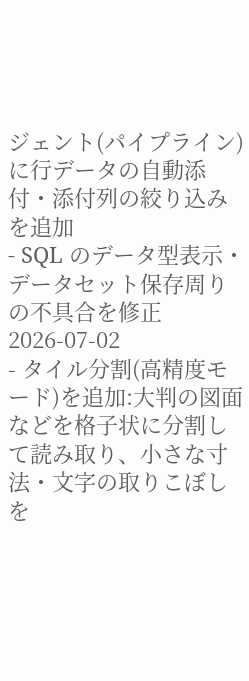ジェント(パイプライン)に行データの自動添付・添付列の絞り込みを追加
- SQL のデータ型表示・データセット保存周りの不具合を修正
2026-07-02
- タイル分割(高精度モード)を追加:大判の図面などを格子状に分割して読み取り、小さな寸法・文字の取りこぼしを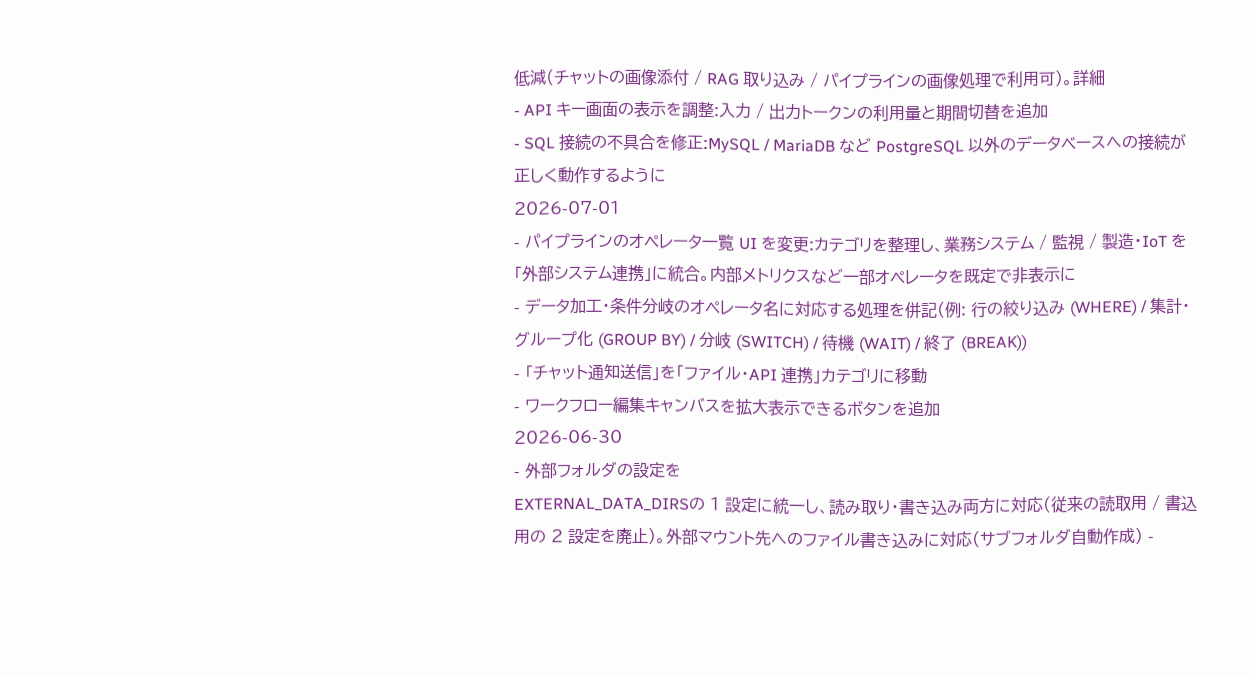低減(チャットの画像添付 / RAG 取り込み / パイプラインの画像処理で利用可)。詳細
- API キー画面の表示を調整:入力 / 出力トークンの利用量と期間切替を追加
- SQL 接続の不具合を修正:MySQL / MariaDB など PostgreSQL 以外のデータベースへの接続が正しく動作するように
2026-07-01
- パイプラインのオペレータ一覧 UI を変更:カテゴリを整理し、業務システム / 監視 / 製造・IoT を「外部システム連携」に統合。内部メトリクスなど一部オペレータを既定で非表示に
- データ加工・条件分岐のオペレータ名に対応する処理を併記(例: 行の絞り込み (WHERE) / 集計・グループ化 (GROUP BY) / 分岐 (SWITCH) / 待機 (WAIT) / 終了 (BREAK))
- 「チャット通知送信」を「ファイル・API 連携」カテゴリに移動
- ワークフロー編集キャンバスを拡大表示できるボタンを追加
2026-06-30
- 外部フォルダの設定を
EXTERNAL_DATA_DIRSの 1 設定に統一し、読み取り・書き込み両方に対応(従来の読取用 / 書込用の 2 設定を廃止)。外部マウント先へのファイル書き込みに対応(サブフォルダ自動作成) -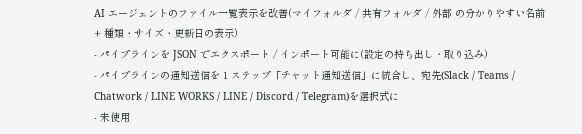AI エージェントのファイル一覧表示を改善(マイフォルダ / 共有フォルダ / 外部 の分かりやすい名前 + 種類・サイズ・更新日の表示)
- パイプラインを JSON でエクスポート / インポート可能に(設定の持ち出し・取り込み)
- パイプラインの通知送信を 1 ステップ「チャット通知送信」に統合し、宛先(Slack / Teams / Chatwork / LINE WORKS / LINE / Discord / Telegram)を選択式に
- 未使用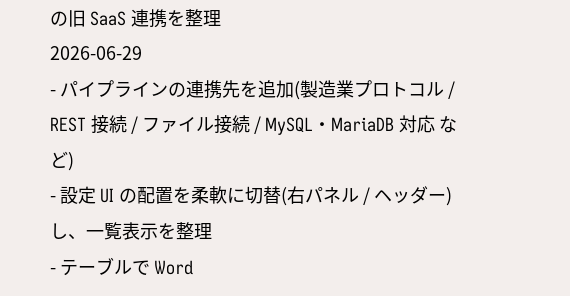の旧 SaaS 連携を整理
2026-06-29
- パイプラインの連携先を追加(製造業プロトコル / REST 接続 / ファイル接続 / MySQL・MariaDB 対応 など)
- 設定 UI の配置を柔軟に切替(右パネル / ヘッダー)し、一覧表示を整理
- テーブルで Word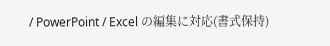/ PowerPoint / Excel の編集に対応(書式保持)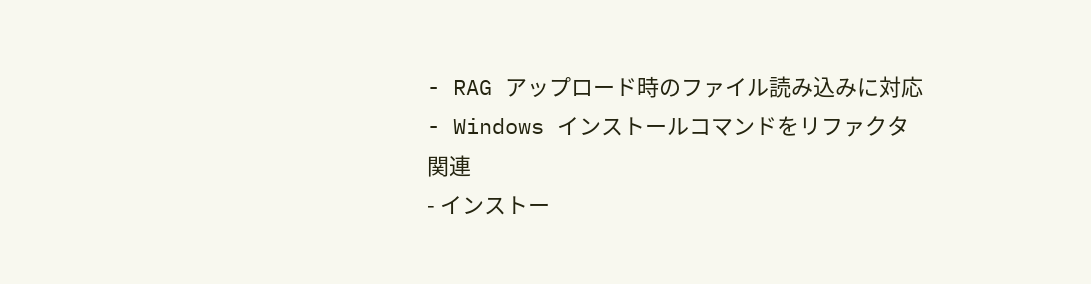- RAG アップロード時のファイル読み込みに対応
- Windows インストールコマンドをリファクタ
関連
- インストー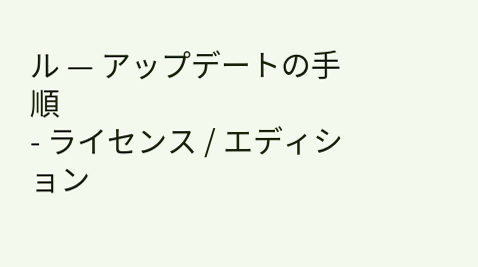ル — アップデートの手順
- ライセンス / エディション